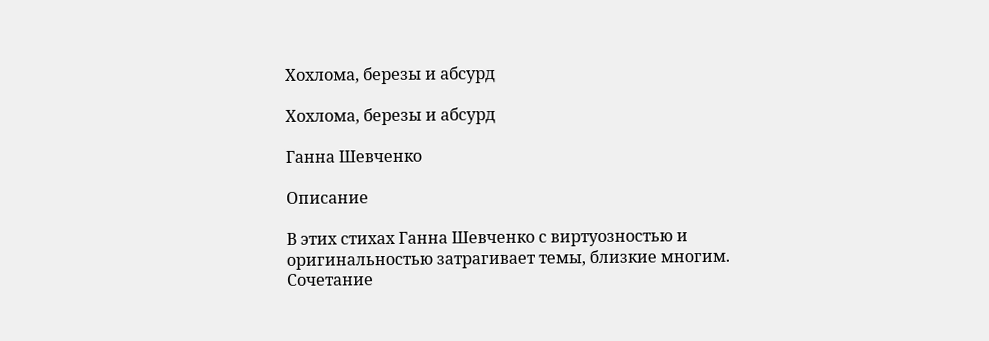Хохлома, березы и абсурд

Хохлома, березы и абсурд

Ганна Шевченко

Описание

В этих стихах Ганна Шевченко с виртуозностью и оригинальностью затрагивает темы, близкие многим. Сочетание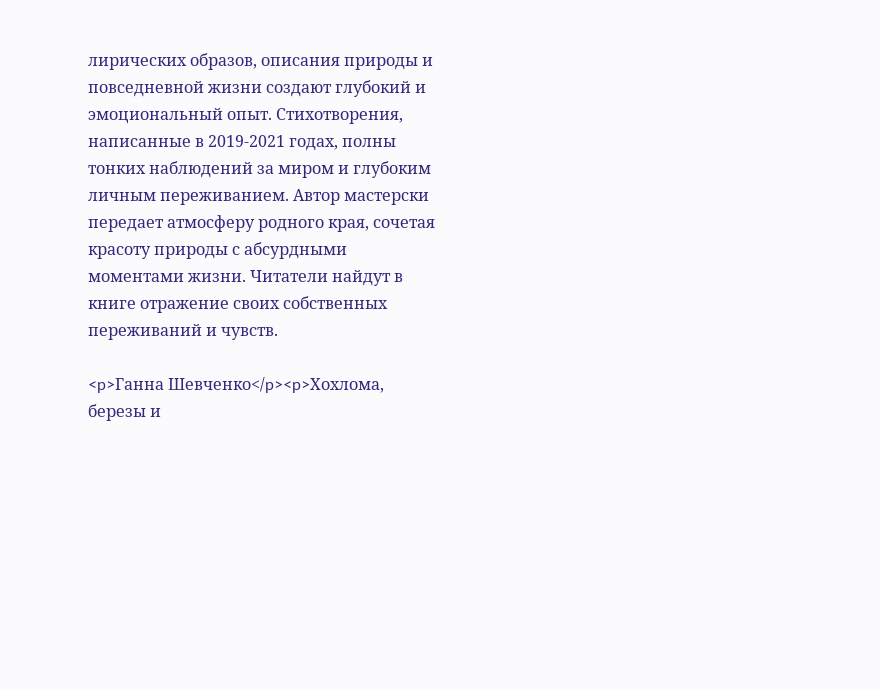лирических образов, описания природы и повседневной жизни создают глубокий и эмоциональный опыт. Стихотворения, написанные в 2019-2021 годах, полны тонких наблюдений за миром и глубоким личным переживанием. Автор мастерски передает атмосферу родного края, сочетая красоту природы с абсурдными моментами жизни. Читатели найдут в книге отражение своих собственных переживаний и чувств.

<p>Ганна Шевченко</p><p>Хохлома, березы и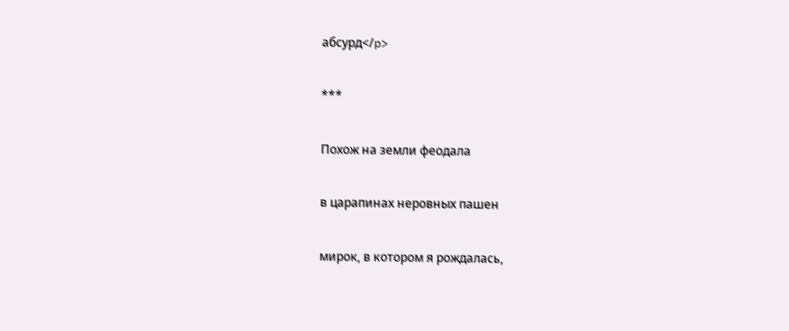абсурд</p>

***

Похож на земли феодала

в царапинах неровных пашен

мирок, в котором я рождалась,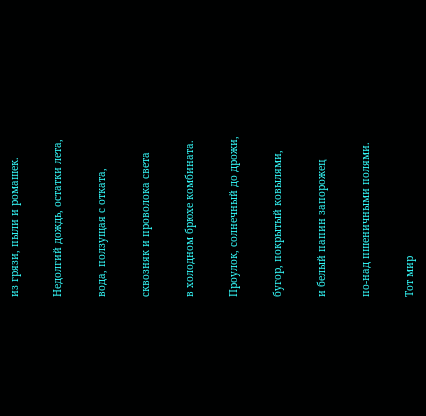из грязи, пыли и ромашек.

Недолгий дождь, остатки лета,

вода, ползущая с отката,

сквозняк и проволока света

в холодном брюхе комбината.

Проулок, солнечный до дрожи,

бугор, покрытый ковылями,

и белый папин запорожец

по-над пшеничными полями.

Тот мир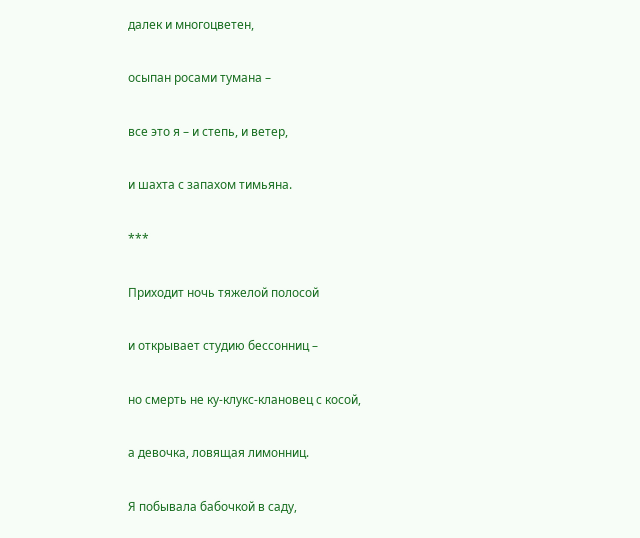далек и многоцветен,

осыпан росами тумана –

все это я – и степь, и ветер,

и шахта с запахом тимьяна.

***

Приходит ночь тяжелой полосой

и открывает студию бессонниц –

но смерть не ку-клукс-клановец с косой,

а девочка, ловящая лимонниц.

Я побывала бабочкой в саду,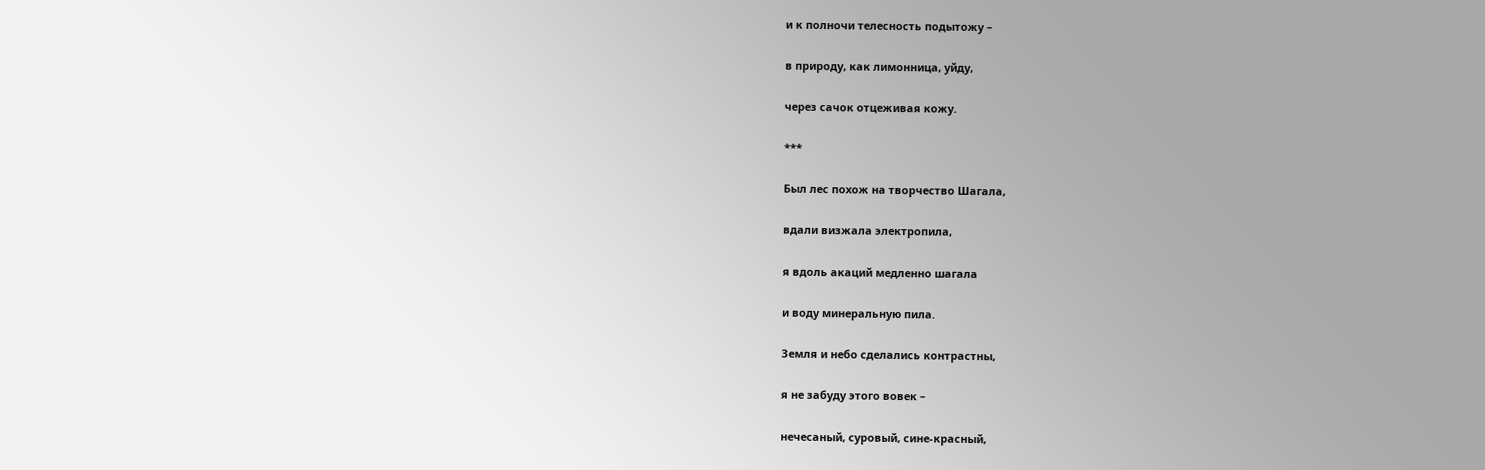и к полночи телесность подытожу –

в природу, как лимонница, уйду,

через сачок отцеживая кожу.

***

Был лес похож на творчество Шагала,

вдали визжала электропила,

я вдоль акаций медленно шагала

и воду минеральную пила.

Земля и небо сделались контрастны,

я не забуду этого вовек –

нечесаный, суровый, сине-красный,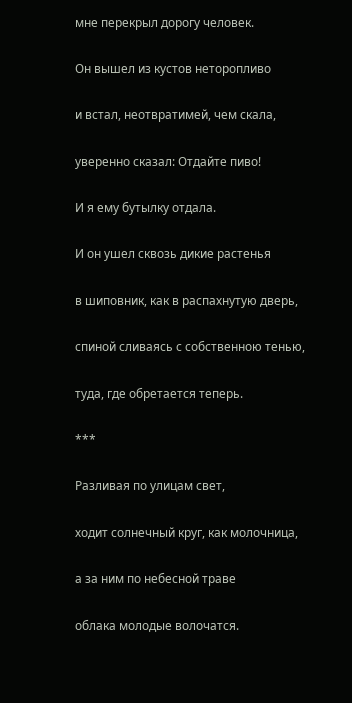мне перекрыл дорогу человек.

Он вышел из кустов неторопливо

и встал, неотвратимей, чем скала,

уверенно сказал: Отдайте пиво!

И я ему бутылку отдала.

И он ушел сквозь дикие растенья

в шиповник, как в распахнутую дверь,

спиной сливаясь с собственною тенью,

туда, где обретается теперь.

***

Разливая по улицам свет,

ходит солнечный круг, как молочница,

а за ним по небесной траве

облака молодые волочатся.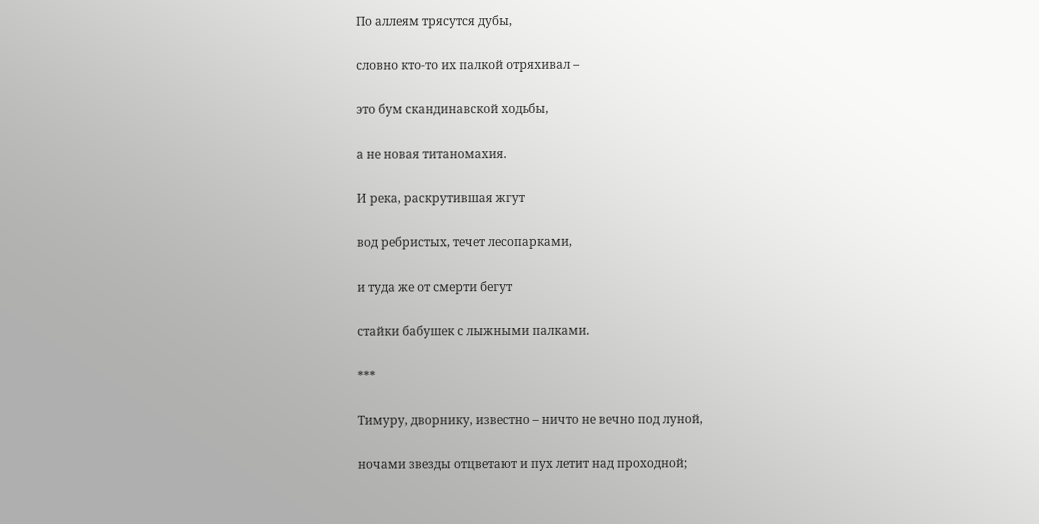По аллеям трясутся дубы,

словно кто-то их палкой отряхивал –

это бум скандинавской ходьбы,

а не новая титаномахия.

И река, раскрутившая жгут

вод ребристых, течет лесопарками,

и туда же от смерти бегут

стайки бабушек с лыжными палками.

***

Тимуру, дворнику, известно – ничто не вечно под луной,

ночами звезды отцветают и пух летит над проходной;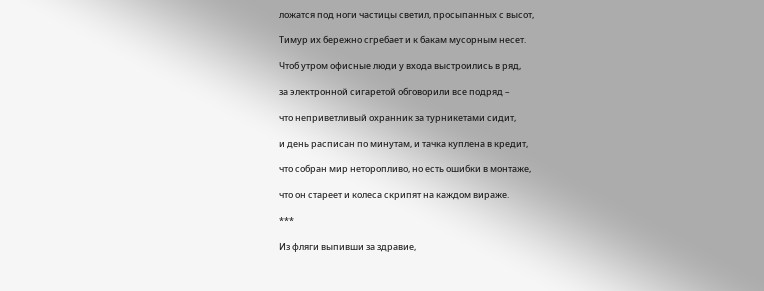ложатся под ноги частицы светил, просыпанных с высот,

Тимур их бережно сгребает и к бакам мусорным несет.

Чтоб утром офисные люди у входа выстроились в ряд,

за электронной сигаретой обговорили все подряд –

что неприветливый охранник за турникетами сидит,

и день расписан по минутам, и тачка куплена в кредит,

что собран мир неторопливо, но есть ошибки в монтаже,

что он стареет и колеса скрипят на каждом вираже.

***

Из фляги выпивши за здравие,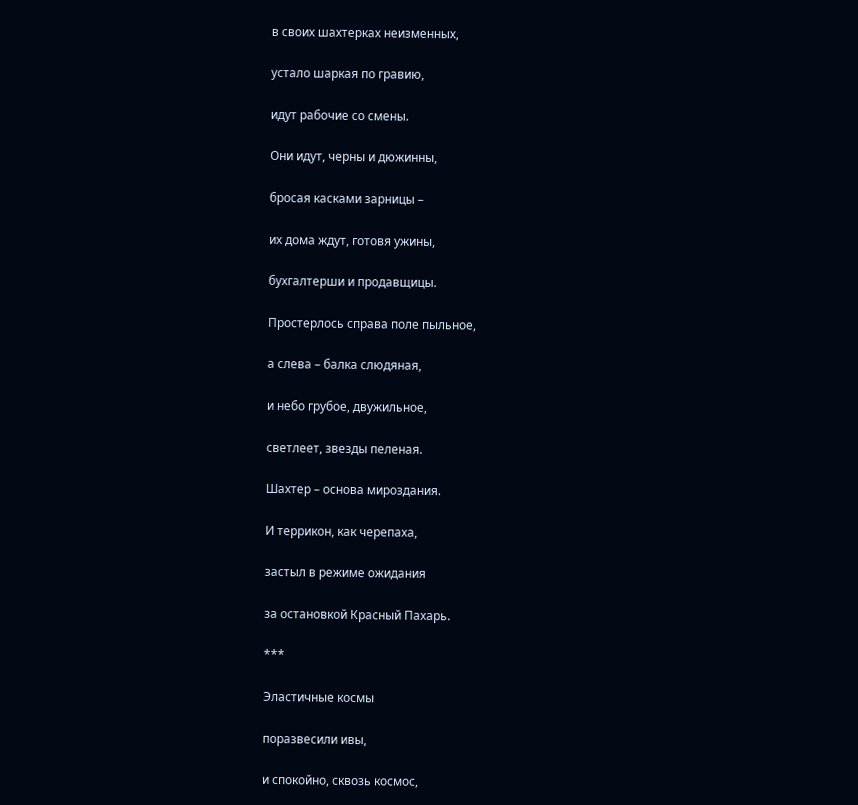в своих шахтерках неизменных,

устало шаркая по гравию,

идут рабочие со смены.

Они идут, черны и дюжинны,

бросая касками зарницы –

их дома ждут, готовя ужины,

бухгалтерши и продавщицы.

Простерлось справа поле пыльное,

а слева – балка слюдяная,

и небо грубое, двужильное,

светлеет, звезды пеленая.

Шахтер – основа мироздания.

И террикон, как черепаха,

застыл в режиме ожидания

за остановкой Красный Пахарь.

***

Эластичные космы

поразвесили ивы,

и спокойно, сквозь космос,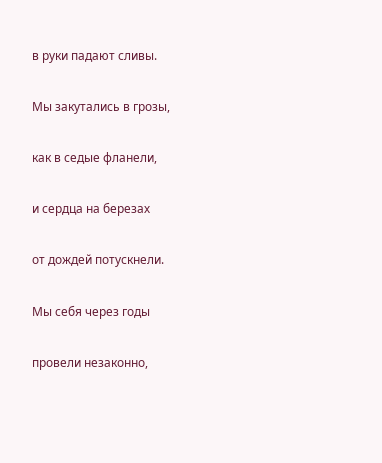в руки падают сливы.

Мы закутались в грозы,

как в седые фланели,

и сердца на березах

от дождей потускнели.

Мы себя через годы

провели незаконно,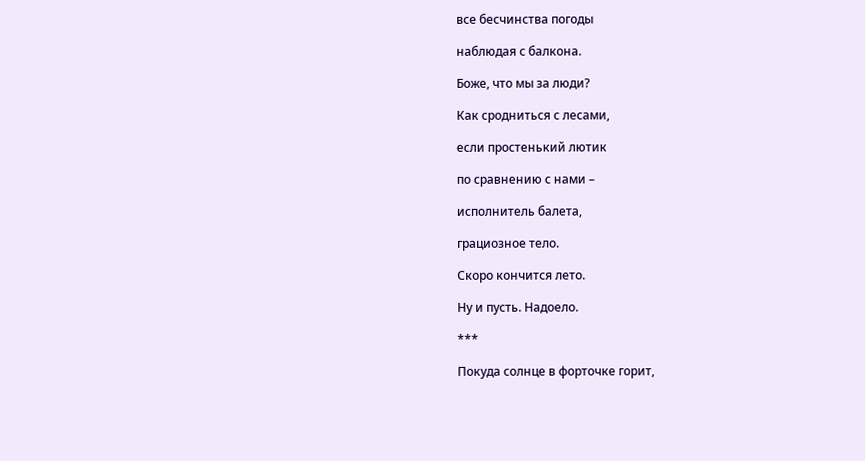все бесчинства погоды

наблюдая с балкона.

Боже, что мы за люди?

Как сродниться с лесами,

если простенький лютик

по сравнению с нами –

исполнитель балета,

грациозное тело.

Скоро кончится лето.

Ну и пусть. Надоело.

***

Покуда солнце в форточке горит,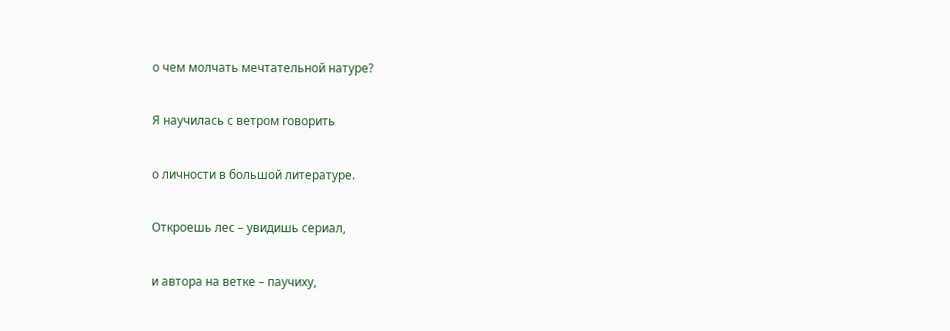о чем молчать мечтательной натуре?

Я научилась с ветром говорить

о личности в большой литературе.

Откроешь лес – увидишь сериал,

и автора на ветке – паучиху,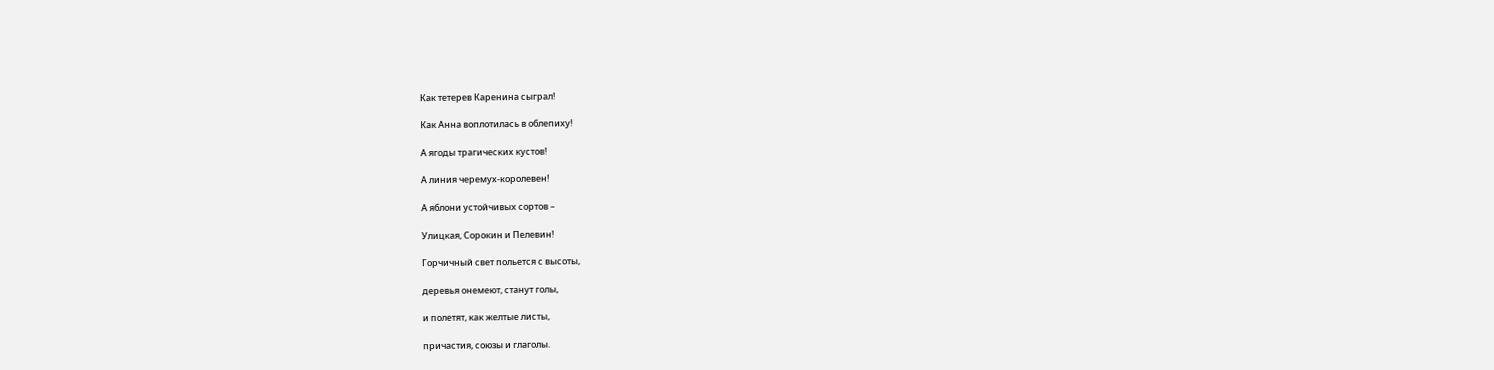Как тетерев Каренина сыграл!

Как Анна воплотилась в облепиху!

А ягоды трагических кустов!

А линия черемух-королевен!

А яблони устойчивых сортов –

Улицкая, Сорокин и Пелевин!

Горчичный свет польется с высоты,

деревья онемеют, станут голы,

и полетят, как желтые листы,

причастия, союзы и глаголы.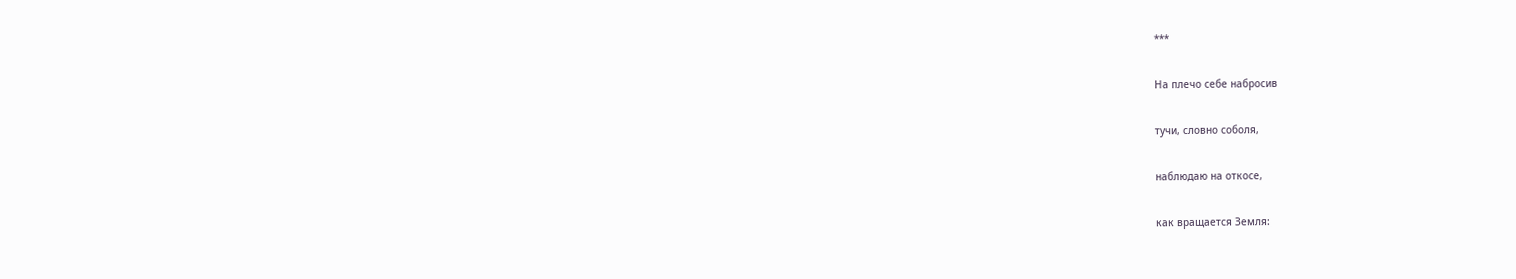***

На плечо себе набросив

тучи, словно соболя,

наблюдаю на откосе,

как вращается Земля: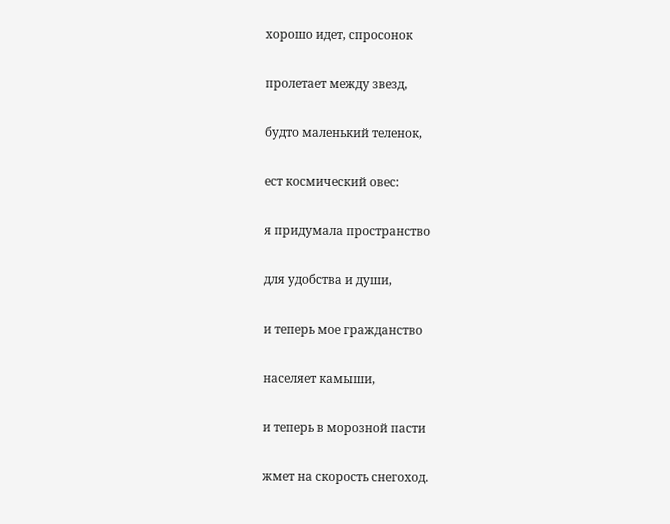хорошо идет, спросонок

пролетает между звезд,

будто маленький теленок,

ест космический овес:

я придумала пространство

для удобства и души,

и теперь мое гражданство

населяет камыши,

и теперь в морозной пасти

жмет на скорость снегоход.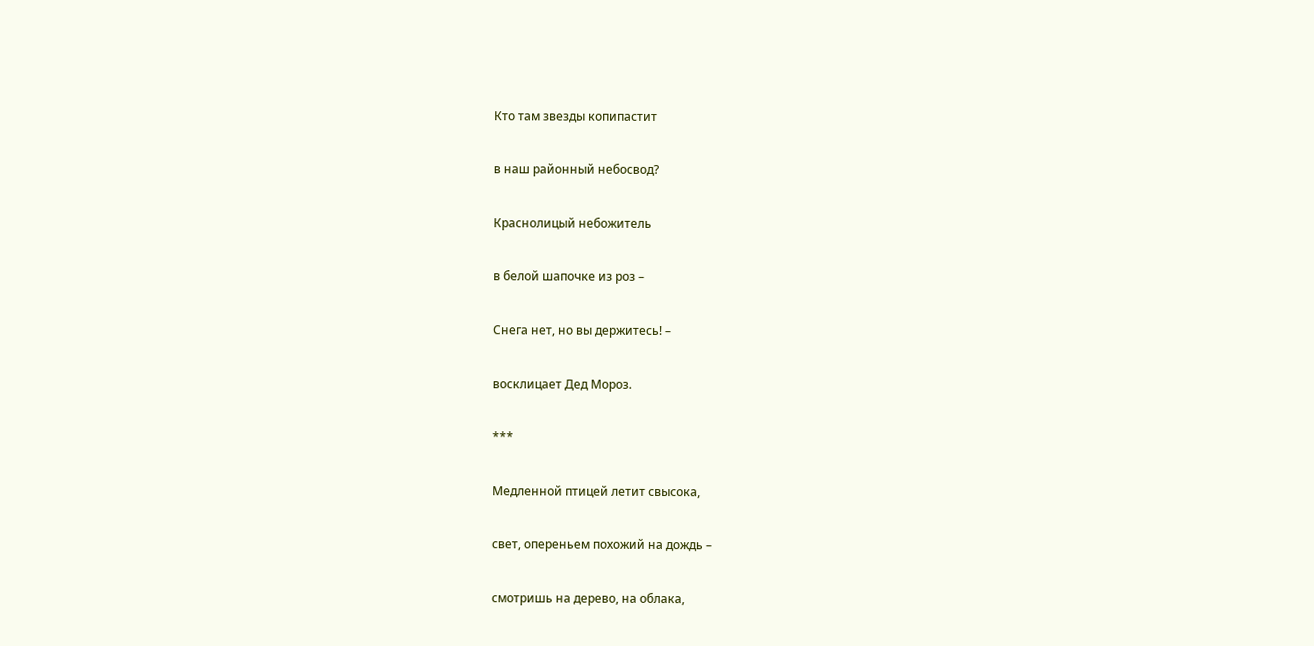Кто там звезды копипастит

в наш районный небосвод?

Краснолицый небожитель

в белой шапочке из роз –

Снега нет, но вы держитесь! –

восклицает Дед Мороз.

***

Медленной птицей летит свысока,

свет, опереньем похожий на дождь –

смотришь на дерево, на облака,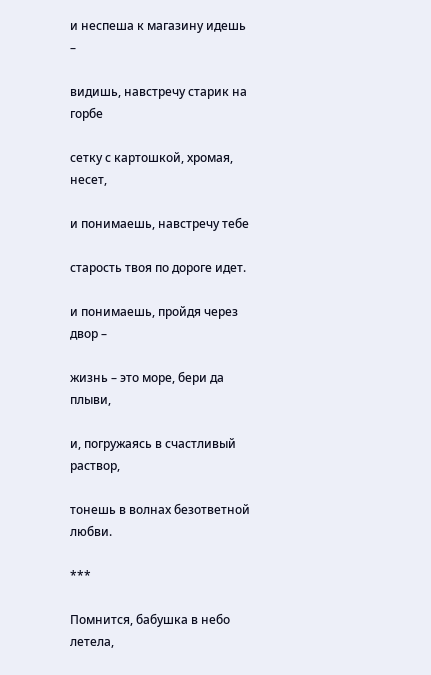и неспеша к магазину идешь –

видишь, навстречу старик на горбе

сетку с картошкой, хромая, несет,

и понимаешь, навстречу тебе

старость твоя по дороге идет.

и понимаешь, пройдя через двор –

жизнь – это море, бери да плыви,

и, погружаясь в счастливый раствор,

тонешь в волнах безответной любви.

***

Помнится, бабушка в небо летела,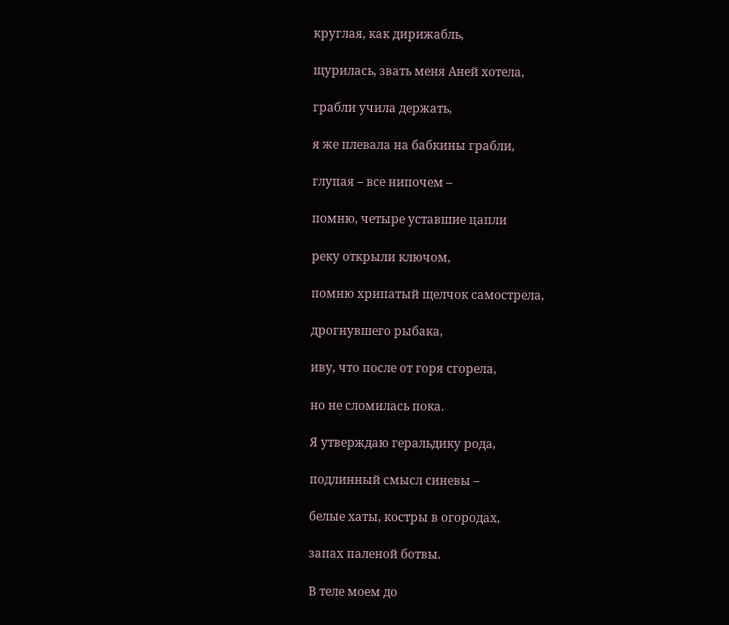круглая, как дирижабль,

щурилась, звать меня Аней хотела,

грабли учила держать,

я же плевала на бабкины грабли,

глупая – все нипочем –

помню, четыре уставшие цапли

реку открыли ключом,

помню хрипатый щелчок самострела,

дрогнувшего рыбака,

иву, что после от горя сгорела,

но не сломилась пока.

Я утверждаю геральдику рода,

подлинный смысл синевы –

белые хаты, костры в огородах,

запах паленой ботвы.

В теле моем до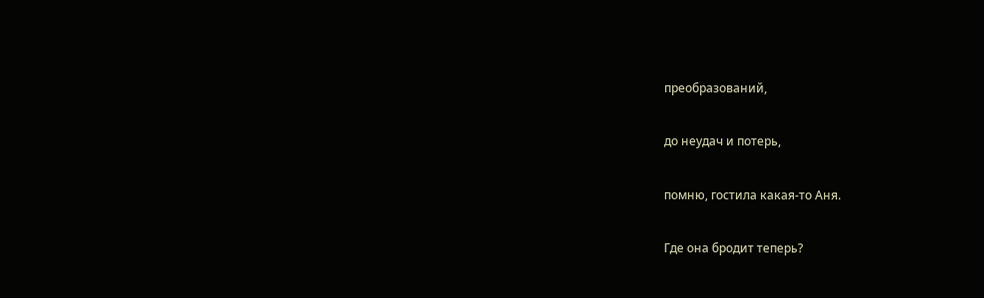преобразований,

до неудач и потерь,

помню, гостила какая-то Аня.

Где она бродит теперь?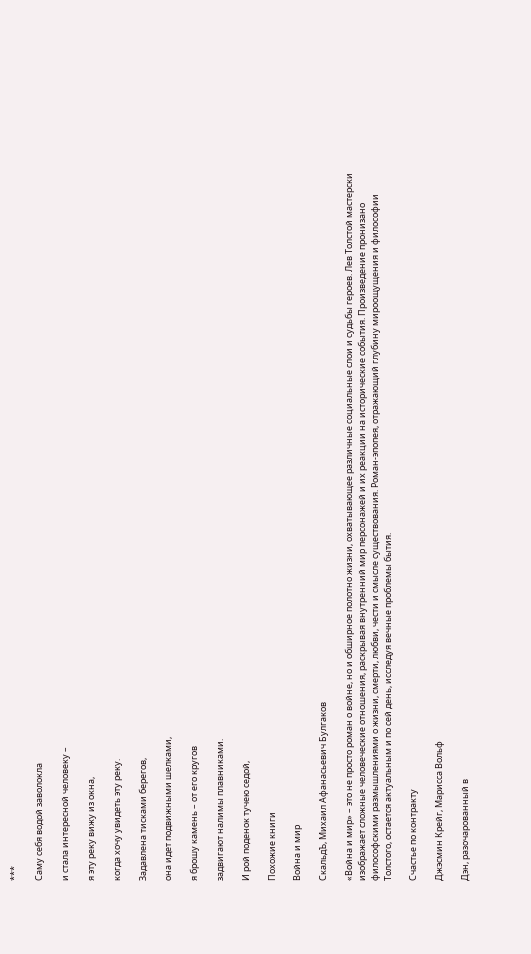***

Саму себя водой заволокла

и стала интересной человеку –

я эту реку вижу из окна,

когда хочу увидеть эту реку.

Задавлена тисками берегов,

она идет подвижными шелками,

я брошу камень – от его кругов

задвигают налимы плавниками.

И рой поденок тучею седой,

Похожие книги

Война и мир

СкальдЪ, Михаил Афанасьевич Булгаков

«Война и мир» – это не просто роман о войне, но и обширное полотно жизни, охватывающее различные социальные слои и судьбы героев. Лев Толстой мастерски изображает сложные человеческие отношения, раскрывая внутренний мир персонажей и их реакции на исторические события. Произведение пронизано философскими размышлениями о жизни, смерти, любви, чести и смысле существования. Роман-эпопея, отражающий глубину мироощущения и философии Толстого, остается актуальным и по сей день, исследуя вечные проблемы бытия.

Счастье по контракту

Джэсмин Крейг, Марисса Вольф

Дэн, разочарованный в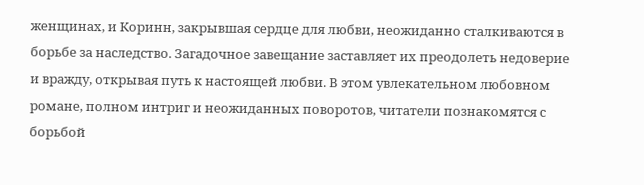женщинах, и Коринн, закрывшая сердце для любви, неожиданно сталкиваются в борьбе за наследство. Загадочное завещание заставляет их преодолеть недоверие и вражду, открывая путь к настоящей любви. В этом увлекательном любовном романе, полном интриг и неожиданных поворотов, читатели познакомятся с борьбой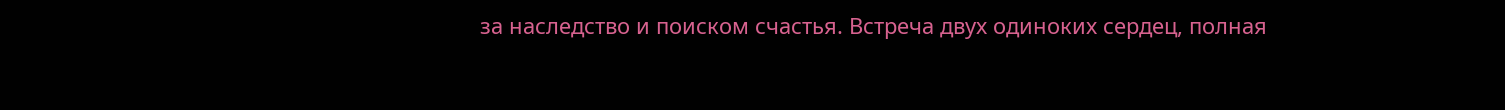за наследство и поиском счастья. Встреча двух одиноких сердец, полная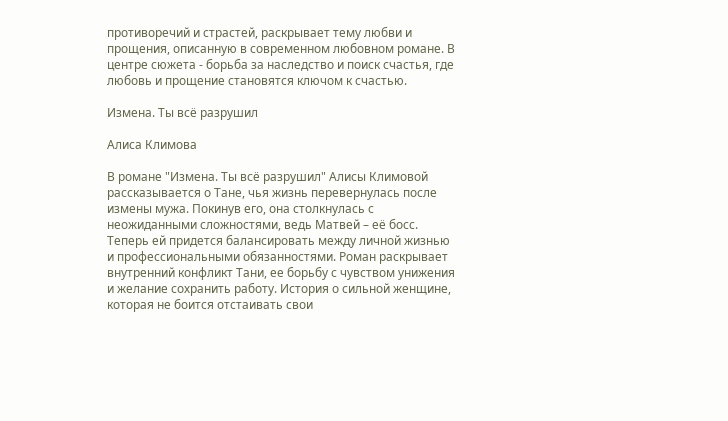противоречий и страстей, раскрывает тему любви и прощения, описанную в современном любовном романе. В центре сюжета - борьба за наследство и поиск счастья, где любовь и прощение становятся ключом к счастью.

Измена. Ты всё разрушил

Алиса Климова

В романе "Измена. Ты всё разрушил" Алисы Климовой рассказывается о Тане, чья жизнь перевернулась после измены мужа. Покинув его, она столкнулась с неожиданными сложностями, ведь Матвей – её босс. Теперь ей придется балансировать между личной жизнью и профессиональными обязанностями. Роман раскрывает внутренний конфликт Тани, ее борьбу с чувством унижения и желание сохранить работу. История о сильной женщине, которая не боится отстаивать свои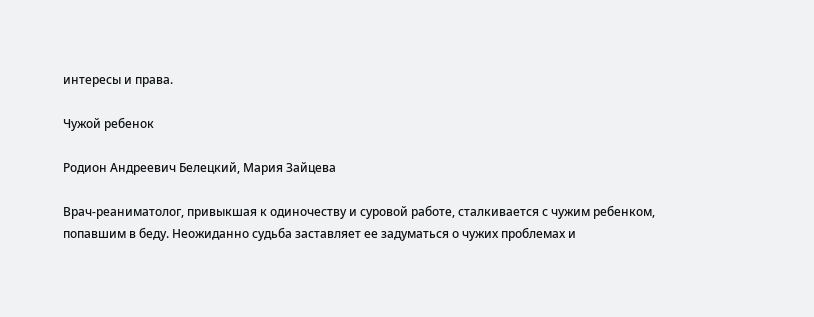интересы и права.

Чужой ребенок

Родион Андреевич Белецкий, Мария Зайцева

Врач-реаниматолог, привыкшая к одиночеству и суровой работе, сталкивается с чужим ребенком, попавшим в беду. Неожиданно судьба заставляет ее задуматься о чужих проблемах и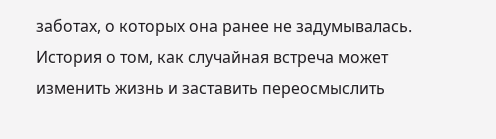заботах, о которых она ранее не задумывалась. История о том, как случайная встреча может изменить жизнь и заставить переосмыслить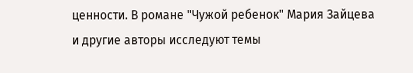ценности. В романе "Чужой ребенок" Мария Зайцева и другие авторы исследуют темы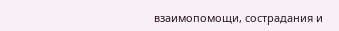взаимопомощи, сострадания и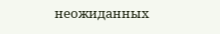неожиданных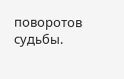поворотов судьбы.